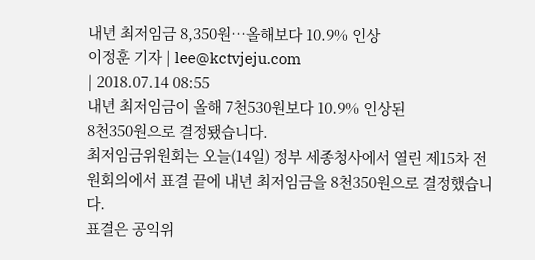내년 최저임금 8,350원…올해보다 10.9% 인상
이정훈 기자 | lee@kctvjeju.com
| 2018.07.14 08:55
내년 최저임금이 올해 7천530원보다 10.9% 인상된
8천350원으로 결정됐습니다.
최저임금위원회는 오늘(14일) 정부 세종청사에서 열린 제15차 전원회의에서 표결 끝에 내년 최저임금을 8천350원으로 결정했습니다.
표결은 공익위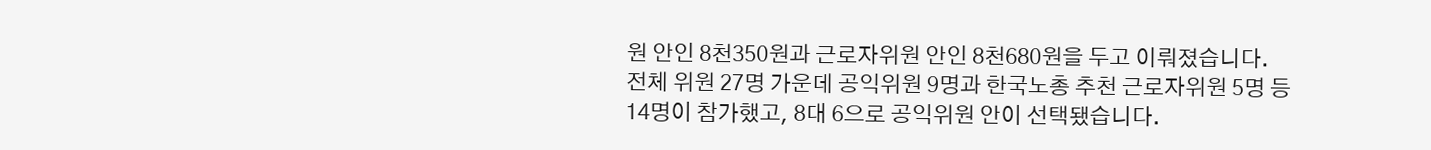원 안인 8천350원과 근로자위원 안인 8천680원을 두고 이뤄졌습니다.
전체 위원 27명 가운데 공익위원 9명과 한국노총 추천 근로자위원 5명 등 14명이 참가했고, 8대 6으로 공익위원 안이 선택됐습니다.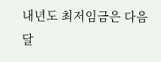내년도 최저임금은 다음달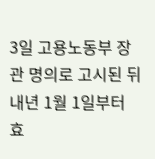3일 고용노동부 장관 명의로 고시된 뒤
내년 1월 1일부터 효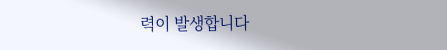력이 발생합니다